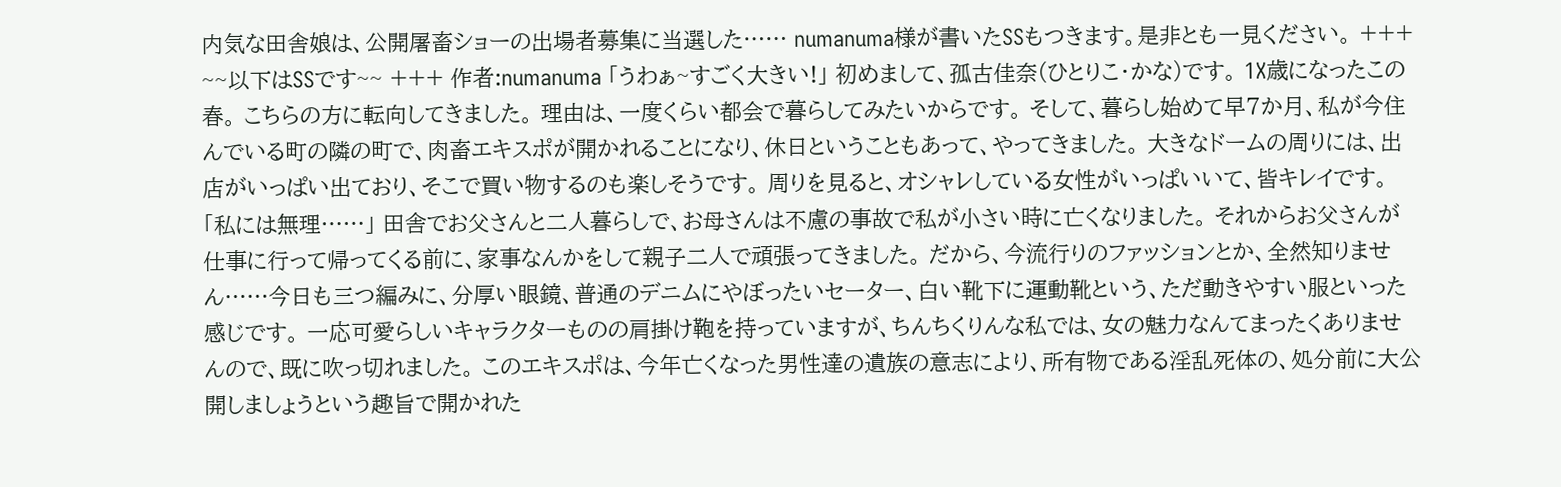内気な田舎娘は、公開屠畜ショーの出場者募集に当選した…… numanuma様が書いたSSもつきます。是非とも一見ください。 +++ ~~以下はSSです~~ +++ 作者:numanuma 「うわぁ~すごく大きい!」 初めまして、孤古佳奈(ひとりこ・かな)です。 1X歳になったこの春。 こちらの方に転向してきました。 理由は、一度くらい都会で暮らしてみたいからです。 そして、暮らし始めて早7か月、私が今住んでいる町の隣の町で、肉畜エキスポが開かれることになり、休日ということもあって、やってきました。 大きなドームの周りには、出店がいっぱい出ており、そこで買い物するのも楽しそうです。 周りを見ると、オシャレしている女性がいっぱいいて、皆キレイです。 「私には無理……」 田舎でお父さんと二人暮らしで、お母さんは不慮の事故で私が小さい時に亡くなりました。 それからお父さんが仕事に行って帰ってくる前に、家事なんかをして親子二人で頑張ってきました。 だから、今流行りのファッションとか、全然知りません……今日も三つ編みに、分厚い眼鏡、普通のデニムにやぼったいセーター、白い靴下に運動靴という、ただ動きやすい服といった感じです。 一応可愛らしいキャラクターものの肩掛け鞄を持っていますが、ちんちくりんな私では、女の魅力なんてまったくありませんので、既に吹っ切れました。 このエキスポは、今年亡くなった男性達の遺族の意志により、所有物である淫乱死体の、処分前に大公開しましょうという趣旨で開かれた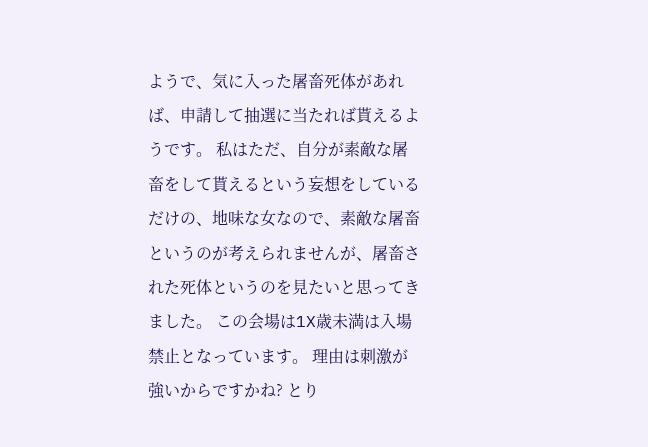ようで、気に入った屠畜死体があれば、申請して抽選に当たれば貰えるようです。 私はただ、自分が素敵な屠畜をして貰えるという妄想をしているだけの、地味な女なので、素敵な屠畜というのが考えられませんが、屠畜された死体というのを見たいと思ってきました。 この会場は1X歳未満は入場禁止となっています。 理由は刺激が強いからですかね? とり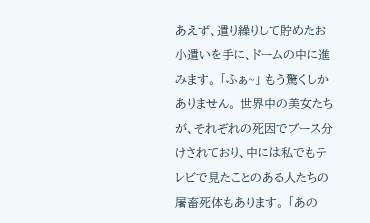あえず、遣り繰りして貯めたお小遣いを手に、ドームの中に進みます。 「ふぁ~」 もう驚くしかありません。 世界中の美女たちが、それぞれの死因でブース分けされており、中には私でもテレビで見たことのある人たちの屠畜死体もあります。 「あの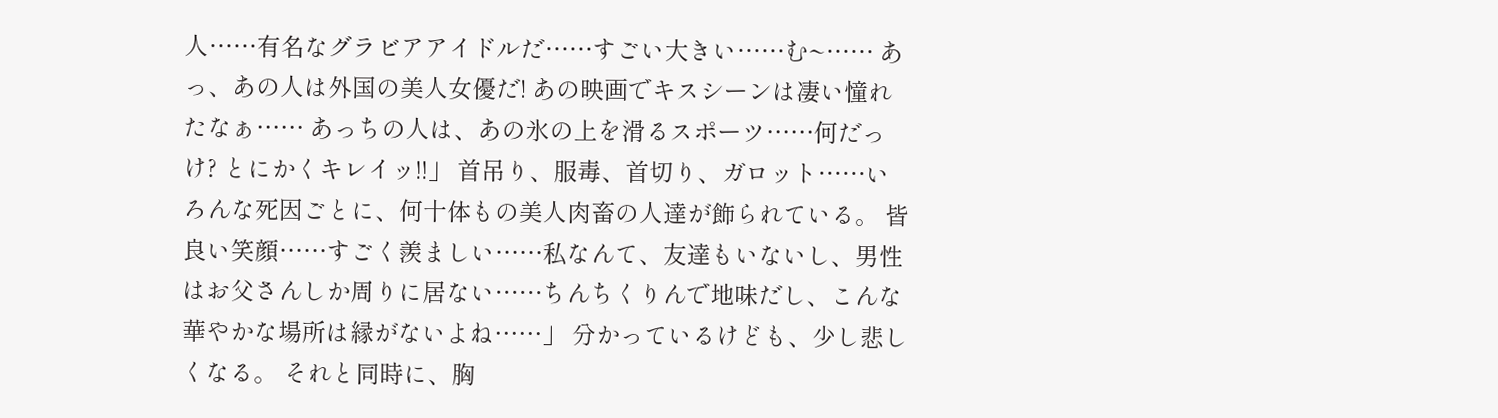人……有名なグラビアアイドルだ……すごい大きい……む~…… あっ、あの人は外国の美人女優だ! あの映画でキスシーンは凄い憧れたなぁ…… あっちの人は、あの氷の上を滑るスポーツ……何だっけ? とにかくキレイッ!!」 首吊り、服毒、首切り、ガロット……いろんな死因ごとに、何十体もの美人肉畜の人達が飾られている。 皆良い笑顔……すごく羨ましい……私なんて、友達もいないし、男性はお父さんしか周りに居ない……ちんちくりんで地味だし、こんな華やかな場所は縁がないよね……」 分かっているけども、少し悲しくなる。 それと同時に、胸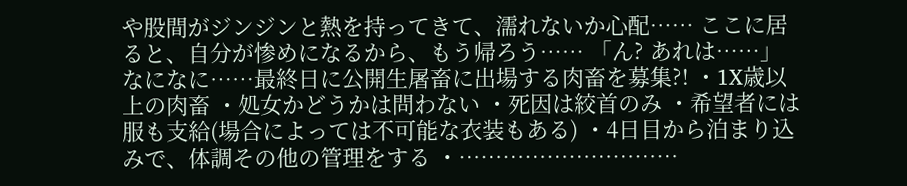や股間がジンジンと熱を持ってきて、濡れないか心配…… ここに居ると、自分が惨めになるから、もう帰ろう…… 「ん? あれは……」 なになに……最終日に公開生屠畜に出場する肉畜を募集?! ・1X歳以上の肉畜 ・処女かどうかは問わない ・死因は絞首のみ ・希望者には服も支給(場合によっては不可能な衣装もある) ・4日目から泊まり込みで、体調その他の管理をする ・…………………………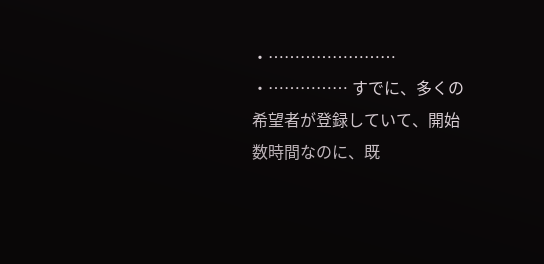・…………………… ・…………… すでに、多くの希望者が登録していて、開始数時間なのに、既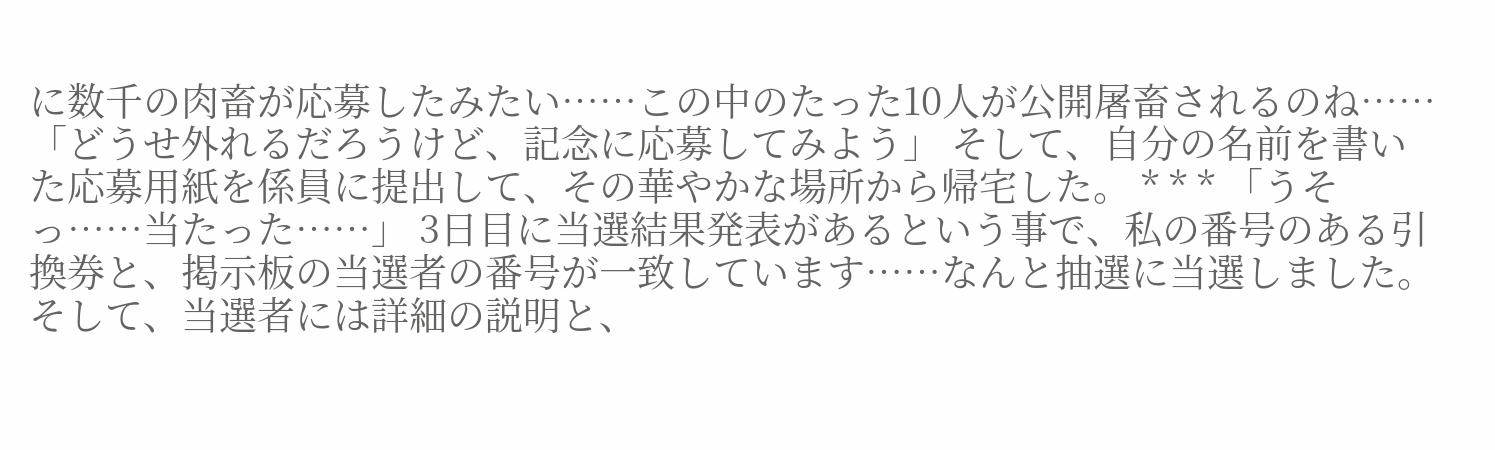に数千の肉畜が応募したみたい……この中のたった10人が公開屠畜されるのね…… 「どうせ外れるだろうけど、記念に応募してみよう」 そして、自分の名前を書いた応募用紙を係員に提出して、その華やかな場所から帰宅した。 * * * 「うそっ……当たった……」 3日目に当選結果発表があるという事で、私の番号のある引換券と、掲示板の当選者の番号が一致しています……なんと抽選に当選しました。 そして、当選者には詳細の説明と、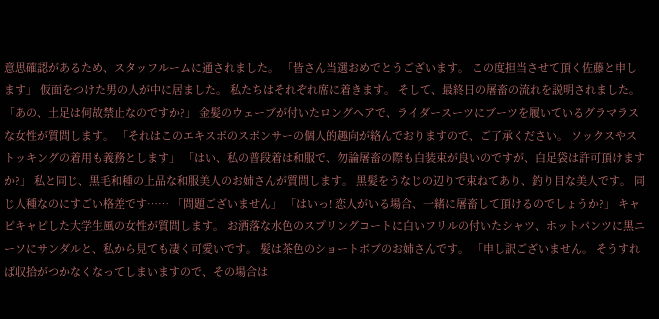意思確認があるため、スタッフルームに通されました。 「皆さん当選おめでとうございます。 この度担当させて頂く佐藤と申します」 仮面をつけた男の人が中に居ました。 私たちはそれぞれ席に着きます。 そして、最終日の屠畜の流れを説明されました。 「あの、土足は何故禁止なのですか?」 金髪のウェーブが付いたロングヘアで、ライダースーツにブーツを履いているグラマラスな女性が質問します。 「それはこのエキスポのスポンサーの個人的趣向が絡んでおりますので、ご了承ください。 ソックスやストッキングの着用も義務とします」 「はい、私の普段着は和服で、勿論屠畜の際も白装束が良いのですが、白足袋は許可頂けますか?」 私と同じ、黒毛和種の上品な和服美人のお姉さんが質問します。 黒髪をうなじの辺りで束ねてあり、釣り目な美人です。 同じ人種なのにすごい格差です…… 「問題ございません」 「はいっ! 恋人がいる場合、一緒に屠畜して頂けるのでしょうか?」 キャピキャピした大学生風の女性が質問します。 お洒落な水色のスプリングコートに白いフリルの付いたシャツ、ホットパンツに黒ニーソにサンダルと、私から見ても凄く可愛いです。 髪は茶色のショートボブのお姉さんです。 「申し訳ございません。 そうすれば収拾がつかなくなってしまいますので、その場合は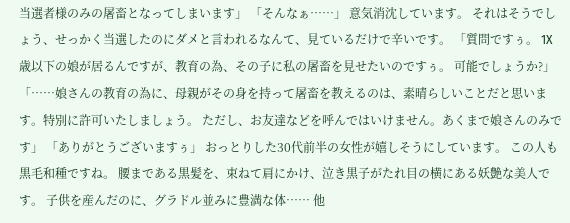当選者様のみの屠畜となってしまいます」 「そんなぁ……」 意気消沈しています。 それはそうでしょう、せっかく当選したのにダメと言われるなんて、見ているだけで辛いです。 「質問ですぅ。 1X歳以下の娘が居るんですが、教育の為、その子に私の屠畜を見せたいのですぅ。 可能でしょうか?」 「……娘さんの教育の為に、母親がその身を持って屠畜を教えるのは、素晴らしいことだと思います。特別に許可いたしましょう。 ただし、お友達などを呼んではいけません。あくまで娘さんのみです」 「ありがとうございますぅ」 おっとりした30代前半の女性が嬉しそうにしています。 この人も黒毛和種ですね。 腰まである黒髪を、束ねて肩にかけ、泣き黒子がたれ目の横にある妖艶な美人です。 子供を産んだのに、グラドル並みに豊満な体…… 他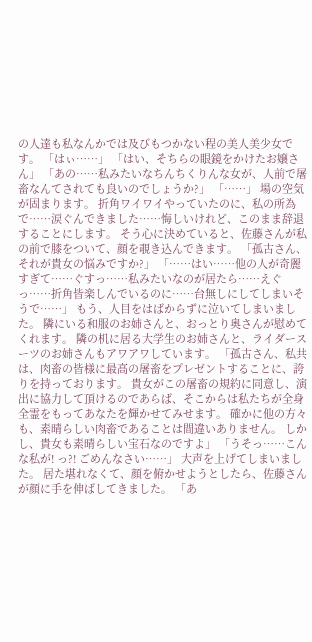の人達も私なんかでは及びもつかない程の美人美少女です。 「はぃ……」 「はい、そちらの眼鏡をかけたお嬢さん」 「あの……私みたいなちんちくりんな女が、人前で屠畜なんてされても良いのでしょうか?」 「……」 場の空気が固まります。 折角ワイワイやっていたのに、私の所為で……涙ぐんできました……悔しいけれど、このまま辞退することにします。 そう心に決めていると、佐藤さんが私の前で膝をついて、顔を覗き込んできます。 「孤古さん、それが貴女の悩みですか?」 「……はい……他の人が奇麗すぎて……ぐすっ……私みたいなのが居たら……えぐっ……折角皆楽しんでいるのに……台無しにしてしまいそうで……」 もう、人目をはばからずに泣いてしまいました。 隣にいる和服のお姉さんと、おっとり奥さんが慰めてくれます。 隣の机に居る大学生のお姉さんと、ライダースーツのお姉さんもアワアワしています。 「孤古さん、私共は、肉畜の皆様に最高の屠畜をプレゼントすることに、誇りを持っております。 貴女がこの屠畜の規約に同意し、演出に協力して頂けるのであらば、そこからは私たちが全身全霊をもってあなたを輝かせてみせます。 確かに他の方々も、素晴らしい肉畜であることは間違いありません。 しかし、貴女も素晴らしい宝石なのですよ」 「うそっ……こんな私が! っ?! ごめんなさい……」 大声を上げてしまいました。 居た堪れなくて、顔を俯かせようとしたら、佐藤さんが顔に手を伸ばしてきました。 「あ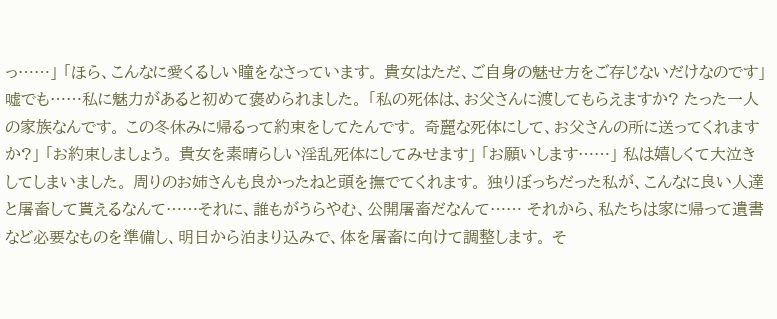っ……」 「ほら、こんなに愛くるしい瞳をなさっています。 貴女はただ、ご自身の魅せ方をご存じないだけなのです」 嘘でも……私に魅力があると初めて褒められました。 「私の死体は、お父さんに渡してもらえますか? たった一人の家族なんです。 この冬休みに帰るって約束をしてたんです。 奇麗な死体にして、お父さんの所に送ってくれますか?」 「お約束しましょう。 貴女を素晴らしい淫乱死体にしてみせます」 「お願いします……」 私は嬉しくて大泣きしてしまいました。 周りのお姉さんも良かったねと頭を撫でてくれます。 独りぼっちだった私が、こんなに良い人達と屠畜して貰えるなんて……それに、誰もがうらやむ、公開屠畜だなんて…… それから、私たちは家に帰って遺書など必要なものを準備し、明日から泊まり込みで、体を屠畜に向けて調整します。 そ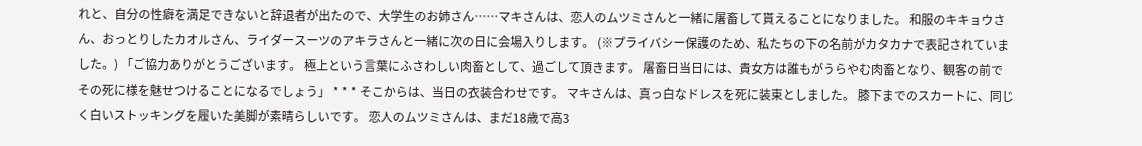れと、自分の性癖を満足できないと辞退者が出たので、大学生のお姉さん……マキさんは、恋人のムツミさんと一緒に屠畜して貰えることになりました。 和服のキキョウさん、おっとりしたカオルさん、ライダースーツのアキラさんと一緒に次の日に会場入りします。 (※プライバシー保護のため、私たちの下の名前がカタカナで表記されていました。) 「ご協力ありがとうございます。 極上という言葉にふさわしい肉畜として、過ごして頂きます。 屠畜日当日には、貴女方は誰もがうらやむ肉畜となり、観客の前でその死に様を魅せつけることになるでしょう」 * * * そこからは、当日の衣装合わせです。 マキさんは、真っ白なドレスを死に装束としました。 膝下までのスカートに、同じく白いストッキングを履いた美脚が素晴らしいです。 恋人のムツミさんは、まだ18歳で高3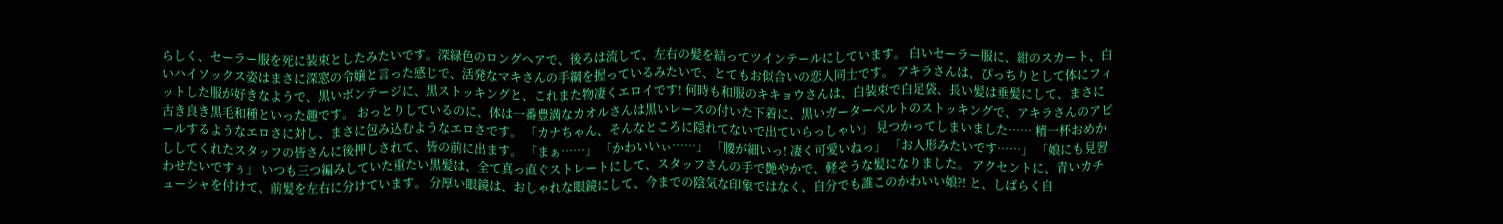らしく、セーラー服を死に装束としたみたいです。深緑色のロングヘアで、後ろは流して、左右の髪を結ってツインテールにしています。 白いセーラー服に、紺のスカート、白いハイソックス姿はまさに深窓の令嬢と言った感じで、活発なマキさんの手綱を握っているみたいで、とてもお似合いの恋人同士です。 アキラさんは、ぴっちりとして体にフィットした服が好きなようで、黒いボンテージに、黒ストッキングと、これまた物凄くエロイです! 何時も和服のキキョウさんは、白装束で白足袋、長い髪は垂髪にして、まさに古き良き黒毛和種といった趣です。 おっとりしているのに、体は一番豊満なカオルさんは黒いレースの付いた下着に、黒いガーターベルトのストッキングで、アキラさんのアピールするようなエロさに対し、まさに包み込むようなエロさです。 「カナちゃん、そんなところに隠れてないで出ていらっしゃい」 見つかってしまいました…… 精一杯おめかししてくれたスタッフの皆さんに後押しされて、皆の前に出ます。 「まぁ……」 「かわいいぃ……」 「腰が細いっ! 凄く可愛いねっ」 「お人形みたいです……」 「娘にも見習わせたいですぅ」 いつも三つ編みしていた重たい黒髪は、全て真っ直ぐストレートにして、スタッフさんの手で艶やかで、軽そうな髪になりました。 アクセントに、青いカチューシャを付けて、前髪を左右に分けています。 分厚い眼鏡は、おしゃれな眼鏡にして、今までの陰気な印象ではなく、自分でも誰このかわいい娘?! と、しばらく自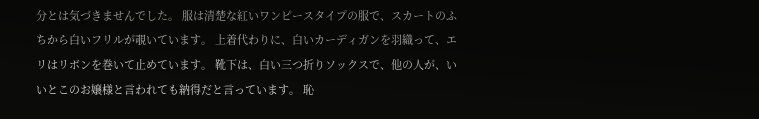分とは気づきませんでした。 服は清楚な紅いワンピースタイプの服で、スカートのふちから白いフリルが覗いています。 上着代わりに、白いカーディガンを羽織って、エリはリボンを巻いて止めています。 靴下は、白い三つ折りソックスで、他の人が、いいとこのお嬢様と言われても納得だと言っています。 恥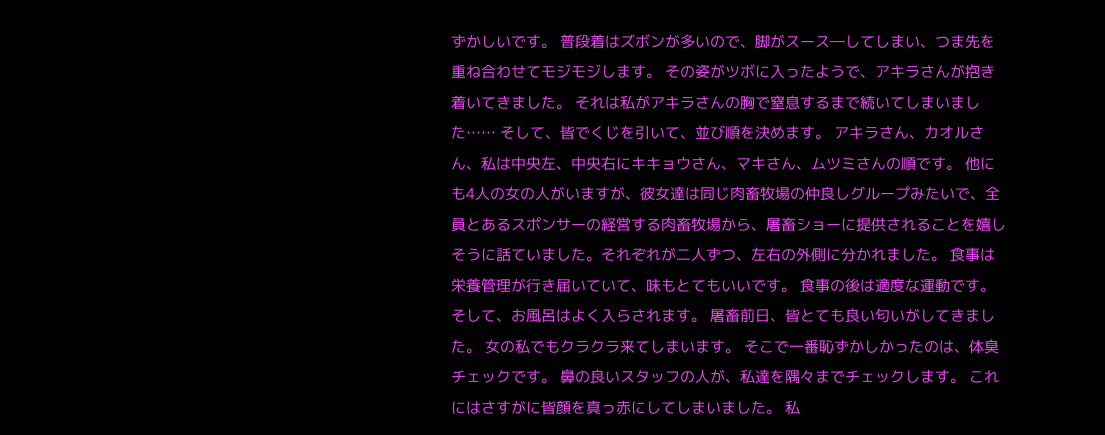ずかしいです。 普段着はズボンが多いので、脚がスース―してしまい、つま先を重ね合わせてモジモジします。 その姿がツボに入ったようで、アキラさんが抱き着いてきました。 それは私がアキラさんの胸で窒息するまで続いてしまいました…… そして、皆でくじを引いて、並び順を決めます。 アキラさん、カオルさん、私は中央左、中央右にキキョウさん、マキさん、ムツミさんの順です。 他にも4人の女の人がいますが、彼女達は同じ肉畜牧場の仲良しグループみたいで、全員とあるスポンサーの経営する肉畜牧場から、屠畜ショーに提供されることを嬉しそうに話ていました。それぞれが二人ずつ、左右の外側に分かれました。 食事は栄養管理が行き届いていて、味もとてもいいです。 食事の後は適度な運動です。 そして、お風呂はよく入らされます。 屠畜前日、皆とても良い匂いがしてきました。 女の私でもクラクラ来てしまいます。 そこで一番恥ずかしかったのは、体臭チェックです。 鼻の良いスタッフの人が、私達を隅々までチェックします。 これにはさすがに皆顔を真っ赤にしてしまいました。 私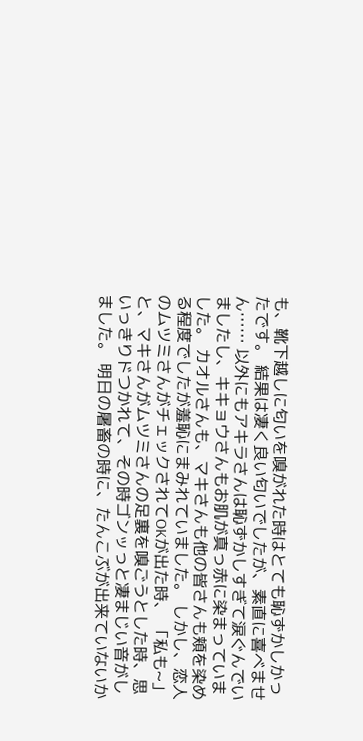も、靴下越しに匂いを嗅がれた時はとても恥ずかしかったです。 結果は凄く良い匂いでしたが、素直に喜べません…… 以外にもアキラさんは恥ずかしすぎて涙ぐんでいましたし、キキョウさんもお肌が真っ赤に染まっていました。 カオルさんも、マキさんも他の皆さんも頬を染める程度でしたが羞恥にまみれていました。 しかし、恋人のムツミさんがチェックされてOKが出た時、 「私も~」 と、マキさんがムツミさんの足裏を嗅ごうとした時、思いっきりドつかれて、その時ゴンッっと凄まじい音がしました。 明日の屠畜の時に、たんこぶが出来ていないか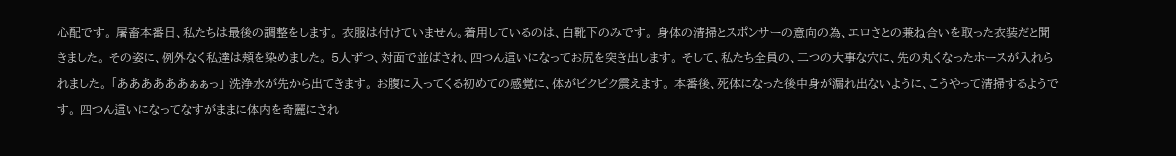心配です。 屠畜本番日、私たちは最後の調整をします。 衣服は付けていません。着用しているのは、白靴下のみです。 身体の清掃とスポンサーの意向の為、エロさとの兼ね合いを取った衣装だと聞きました。 その姿に、例外なく私達は頬を染めました。 5人ずつ、対面で並ばされ、四つん這いになってお尻を突き出します。 そして、私たち全員の、二つの大事な穴に、先の丸くなったホースが入れられました。 「ああああああぁぁっ」 洗浄水が先から出てきます。 お腹に入ってくる初めての感覚に、体がビクビク震えます。 本番後、死体になった後中身が漏れ出ないように、こうやって清掃するようです。 四つん這いになってなすがままに体内を奇麗にされ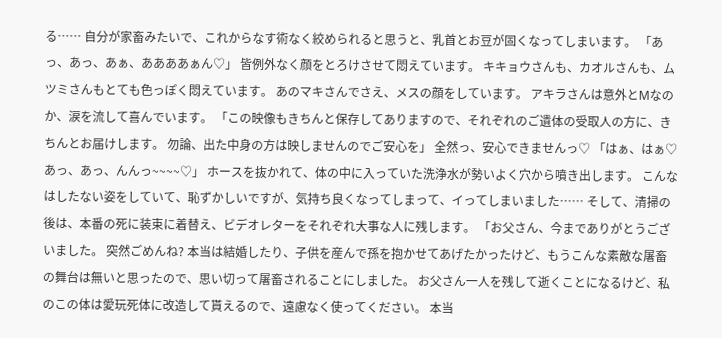る…… 自分が家畜みたいで、これからなす術なく絞められると思うと、乳首とお豆が固くなってしまいます。 「あっ、あっ、あぁ、ああああぁん♡」 皆例外なく顔をとろけさせて悶えています。 キキョウさんも、カオルさんも、ムツミさんもとても色っぽく悶えています。 あのマキさんでさえ、メスの顔をしています。 アキラさんは意外とMなのか、涙を流して喜んでいます。 「この映像もきちんと保存してありますので、それぞれのご遺体の受取人の方に、きちんとお届けします。 勿論、出た中身の方は映しませんのでご安心を」 全然っ、安心できませんっ♡ 「はぁ、はぁ♡ あっ、あっ、んんっ~~~~♡」 ホースを抜かれて、体の中に入っていた洗浄水が勢いよく穴から噴き出します。 こんなはしたない姿をしていて、恥ずかしいですが、気持ち良くなってしまって、イってしまいました…… そして、清掃の後は、本番の死に装束に着替え、ビデオレターをそれぞれ大事な人に残します。 「お父さん、今までありがとうございました。 突然ごめんね? 本当は結婚したり、子供を産んで孫を抱かせてあげたかったけど、もうこんな素敵な屠畜の舞台は無いと思ったので、思い切って屠畜されることにしました。 お父さん一人を残して逝くことになるけど、私のこの体は愛玩死体に改造して貰えるので、遠慮なく使ってください。 本当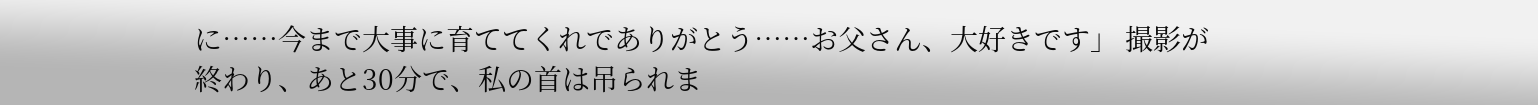に……今まで大事に育ててくれでありがとう……お父さん、大好きです」 撮影が終わり、あと30分で、私の首は吊られま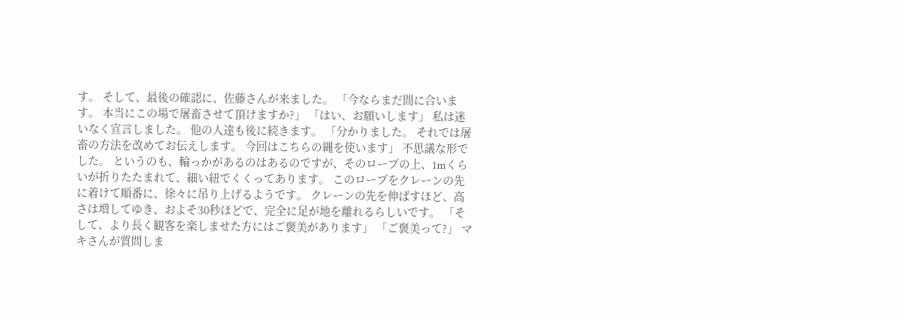す。 そして、最後の確認に、佐藤さんが来ました。 「今ならまだ間に合います。 本当にこの場で屠畜させて頂けますか?」 「はい、お願いします」 私は迷いなく宣言しました。 他の人達も後に続きます。 「分かりました。 それでは屠畜の方法を改めてお伝えします。 今回はこちらの縄を使います」 不思議な形でした。 というのも、輪っかがあるのはあるのですが、そのロープの上、1mくらいが折りたたまれて、細い紐でくくってあります。 このロープをクレーンの先に着けて順番に、徐々に吊り上げるようです。 クレーンの先を伸ばすほど、高さは増してゆき、およそ30秒ほどで、完全に足が地を離れるらしいです。 「そして、より長く観客を楽しませた方にはご褒美があります」 「ご褒美って?」 マキさんが質問しま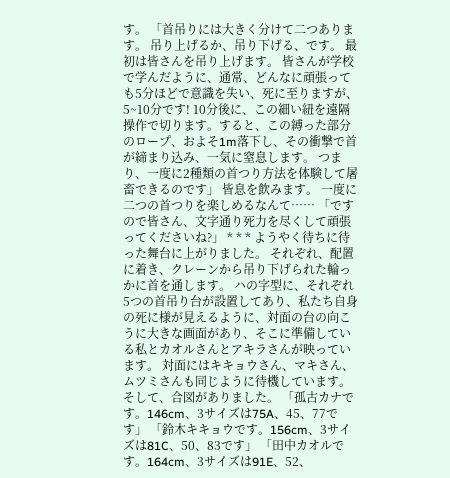す。 「首吊りには大きく分けて二つあります。 吊り上げるか、吊り下げる、です。 最初は皆さんを吊り上げます。 皆さんが学校で学んだように、通常、どんなに頑張っても5分ほどで意識を失い、死に至りますが、5~10分です! 10分後に、この細い紐を遠隔操作で切ります。すると、この縛った部分のロープ、およそ1m落下し、その衝撃で首が締まり込み、一気に窒息します。 つまり、一度に2種類の首つり方法を体験して屠畜できるのです」 皆息を飲みます。 一度に二つの首つりを楽しめるなんて…… 「ですので皆さん、文字通り死力を尽くして頑張ってくださいね?」 * * * ようやく待ちに待った舞台に上がりました。 それぞれ、配置に着き、クレーンから吊り下げられた輪っかに首を通します。 ハの字型に、それぞれ5つの首吊り台が設置してあり、私たち自身の死に様が見えるように、対面の台の向こうに大きな画面があり、そこに準備している私とカオルさんとアキラさんが映っています。 対面にはキキョウさん、マキさん、ムツミさんも同じように待機しています。 そして、合図がありました。 「孤古カナです。146cm、3サイズは75A、45、77です」 「鈴木キキョウです。156cm、3サイズは81C、50、83です」 「田中カオルです。164cm、3サイズは91E、52、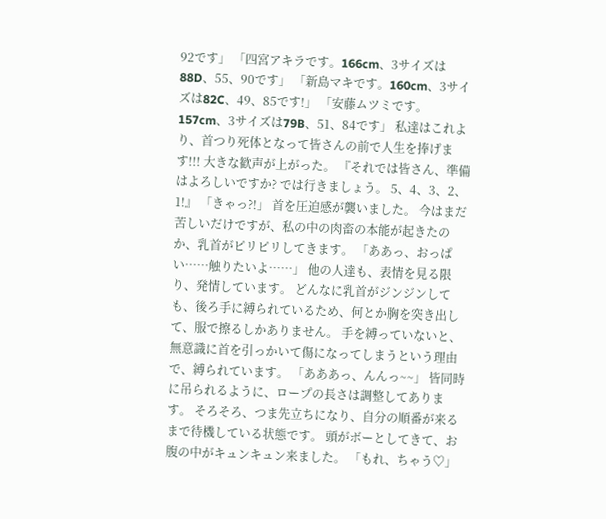92です」 「四宮アキラです。166cm、3サイズは88D、55、90です」 「新島マキです。160cm、3サイズは82C、49、85です!」 「安藤ムツミです。157cm、3サイズは79B、51、84です」 私達はこれより、首つり死体となって皆さんの前で人生を捧げます!!! 大きな歓声が上がった。 『それでは皆さん、準備はよろしいですか? では行きましょう。 5、4、3、2、1!』 「きゃっ?!」 首を圧迫感が襲いました。 今はまだ苦しいだけですが、私の中の肉畜の本能が起きたのか、乳首がピリピリしてきます。 「ああっ、おっぱい……触りたいよ……」 他の人達も、表情を見る限り、発情しています。 どんなに乳首がジンジンしても、後ろ手に縛られているため、何とか胸を突き出して、服で擦るしかありません。 手を縛っていないと、無意識に首を引っかいて傷になってしまうという理由で、縛られています。 「あああっ、んんっ~~」 皆同時に吊られるように、ロープの長さは調整してあります。 そろそろ、つま先立ちになり、自分の順番が来るまで待機している状態です。 頭がボーとしてきて、お腹の中がキュンキュン来ました。 「もれ、ちゃう♡」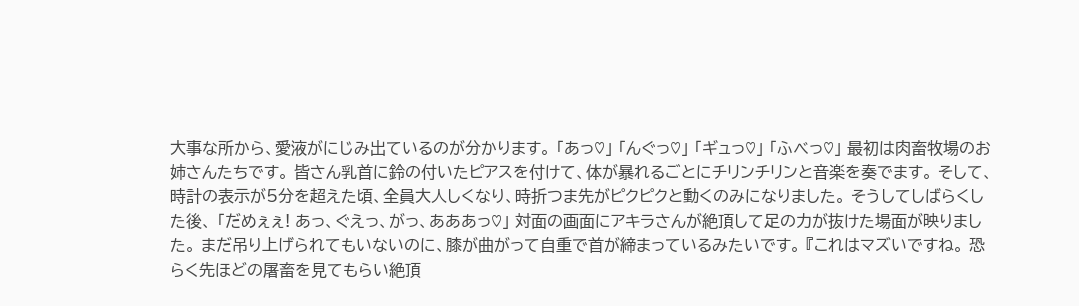大事な所から、愛液がにじみ出ているのが分かります。 「あっ♡」 「んぐっ♡」 「ギュっ♡」 「ふべっ♡」 最初は肉畜牧場のお姉さんたちです。 皆さん乳首に鈴の付いたピアスを付けて、体が暴れるごとにチリンチリンと音楽を奏でます。 そして、時計の表示が5分を超えた頃、全員大人しくなり、時折つま先がピクピクと動くのみになりました。 そうしてしばらくした後、 「だめぇぇ! あっ、ぐえっ、がっ、あああっ♡」 対面の画面にアキラさんが絶頂して足の力が抜けた場面が映りました。 まだ吊り上げられてもいないのに、膝が曲がって自重で首が締まっているみたいです。 『これはマズいですね。 恐らく先ほどの屠畜を見てもらい絶頂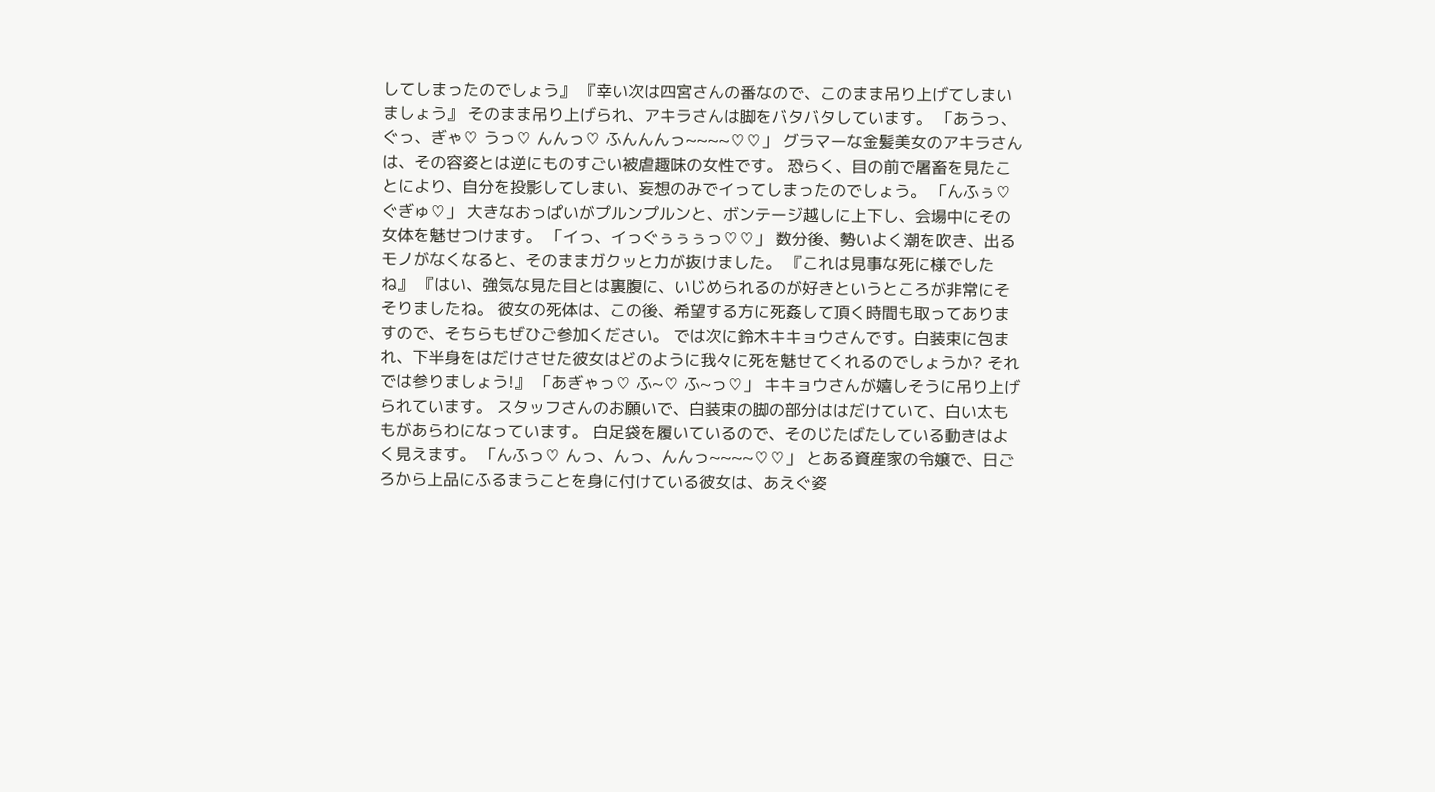してしまったのでしょう』 『幸い次は四宮さんの番なので、このまま吊り上げてしまいましょう』 そのまま吊り上げられ、アキラさんは脚をバタバタしています。 「あうっ、ぐっ、ぎゃ♡ うっ♡ んんっ♡ ふんんんっ~~~~♡♡」 グラマーな金髪美女のアキラさんは、その容姿とは逆にものすごい被虐趣味の女性です。 恐らく、目の前で屠畜を見たことにより、自分を投影してしまい、妄想のみでイってしまったのでしょう。 「んふぅ♡ ぐぎゅ♡」 大きなおっぱいがプルンプルンと、ボンテージ越しに上下し、会場中にその女体を魅せつけます。 「イっ、イっぐぅぅぅっ♡♡」 数分後、勢いよく潮を吹き、出るモノがなくなると、そのままガクッと力が抜けました。 『これは見事な死に様でしたね』 『はい、強気な見た目とは裏腹に、いじめられるのが好きというところが非常にそそりましたね。 彼女の死体は、この後、希望する方に死姦して頂く時間も取ってありますので、そちらもぜひご参加ください。 では次に鈴木キキョウさんです。白装束に包まれ、下半身をはだけさせた彼女はどのように我々に死を魅せてくれるのでしょうか? それでは参りましょう!』 「あぎゃっ♡ ふ~♡ ふ~っ♡」 キキョウさんが嬉しそうに吊り上げられています。 スタッフさんのお願いで、白装束の脚の部分ははだけていて、白い太ももがあらわになっています。 白足袋を履いているので、そのじたばたしている動きはよく見えます。 「んふっ♡ んっ、んっ、んんっ~~~~♡♡」 とある資産家の令嬢で、日ごろから上品にふるまうことを身に付けている彼女は、あえぐ姿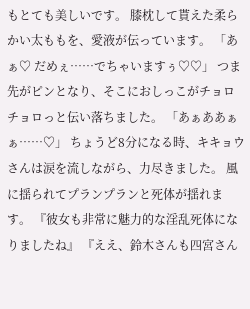もとても美しいです。 膝枕して貰えた柔らかい太ももを、愛液が伝っています。 「あぁ♡ だめぇ……でちゃいますぅ♡♡」 つま先がピンとなり、そこにおしっこがチョロチョロっと伝い落ちました。 「あぁああぁぁ……♡」 ちょうど8分になる時、キキョウさんは涙を流しながら、力尽きました。 風に揺られてプランプランと死体が揺れます。 『彼女も非常に魅力的な淫乱死体になりましたね』 『ええ、鈴木さんも四宮さん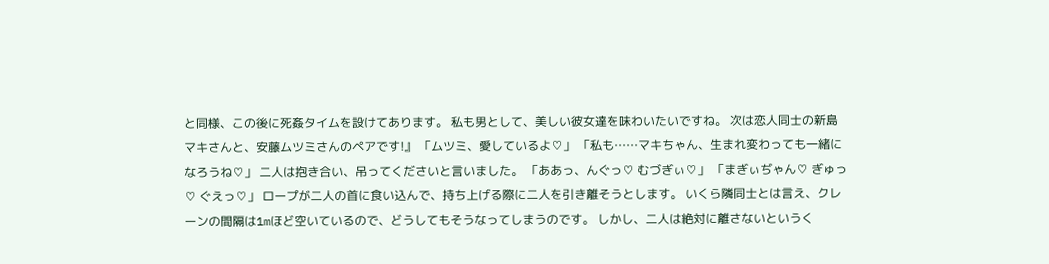と同様、この後に死姦タイムを設けてあります。 私も男として、美しい彼女達を味わいたいですね。 次は恋人同士の新島マキさんと、安藤ムツミさんのペアです!』 「ムツミ、愛しているよ♡」 「私も……マキちゃん、生まれ変わっても一緒になろうね♡」 二人は抱き合い、吊ってくださいと言いました。 「ああっ、んぐっ♡ むづぎぃ♡」 「まぎぃぢゃん♡ ぎゅっ♡ ぐえっ♡」 ロープが二人の首に食い込んで、持ち上げる際に二人を引き離そうとします。 いくら隣同士とは言え、クレーンの間隔は1mほど空いているので、どうしてもそうなってしまうのです。 しかし、二人は絶対に離さないというく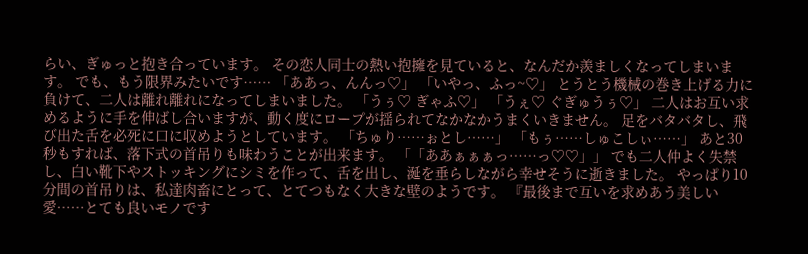らい、ぎゅっと抱き合っています。 その恋人同士の熱い抱擁を見ていると、なんだか羨ましくなってしまいます。 でも、もう限界みたいです…… 「ああっ、んんっ♡」 「いやっ、ふっ~♡」 とうとう機械の巻き上げる力に負けて、二人は離れ離れになってしまいました。 「うぅ♡ ぎゃふ♡」 「うぇ♡ ぐぎゅうぅ♡」 二人はお互い求めるように手を伸ばし合いますが、動く度にロープが揺られてなかなかうまくいきません。 足をバタバタし、飛び出た舌を必死に口に収めようとしています。 「ちゅり……ぉとし……」 「もぅ……しゅこしぃ……」 あと30秒もすれば、落下式の首吊りも味わうことが出来ます。 「「ああぁぁぁっ……っ♡♡」」 でも二人仲よく失禁し、白い靴下やストッキングにシミを作って、舌を出し、涎を垂らしながら幸せそうに逝きました。 やっぱり10分間の首吊りは、私達肉畜にとって、とてつもなく大きな壁のようです。 『最後まで互いを求めあう美しい愛……とても良いモノです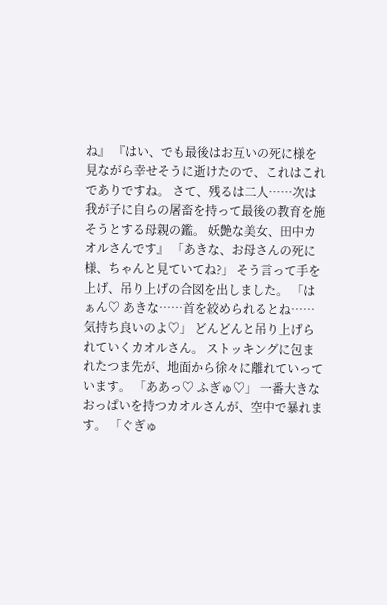ね』 『はい、でも最後はお互いの死に様を見ながら幸せそうに逝けたので、これはこれでありですね。 さて、残るは二人……次は我が子に自らの屠畜を持って最後の教育を施そうとする母親の鑑。 妖艶な美女、田中カオルさんです』 「あきな、お母さんの死に様、ちゃんと見ていてね?」 そう言って手を上げ、吊り上げの合図を出しました。 「はぁん♡ あきな……首を絞められるとね……気持ち良いのよ♡」 どんどんと吊り上げられていくカオルさん。 ストッキングに包まれたつま先が、地面から徐々に離れていっています。 「ああっ♡ ふぎゅ♡」 一番大きなおっぱいを持つカオルさんが、空中で暴れます。 「ぐぎゅ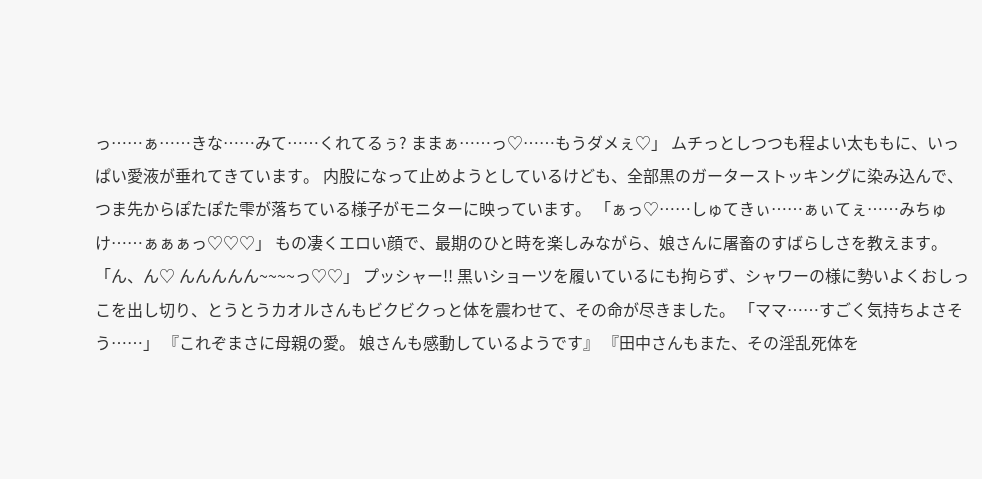っ……ぁ……きな……みて……くれてるぅ? ままぁ……っ♡……もうダメぇ♡」 ムチっとしつつも程よい太ももに、いっぱい愛液が垂れてきています。 内股になって止めようとしているけども、全部黒のガーターストッキングに染み込んで、つま先からぽたぽた雫が落ちている様子がモニターに映っています。 「ぁっ♡……しゅてきぃ……ぁぃてぇ……みちゅけ……ぁぁぁっ♡♡♡」 もの凄くエロい顔で、最期のひと時を楽しみながら、娘さんに屠畜のすばらしさを教えます。 「ん、ん♡ んんんんん~~~~っ♡♡」 プッシャー!! 黒いショーツを履いているにも拘らず、シャワーの様に勢いよくおしっこを出し切り、とうとうカオルさんもビクビクっと体を震わせて、その命が尽きました。 「ママ……すごく気持ちよさそう……」 『これぞまさに母親の愛。 娘さんも感動しているようです』 『田中さんもまた、その淫乱死体を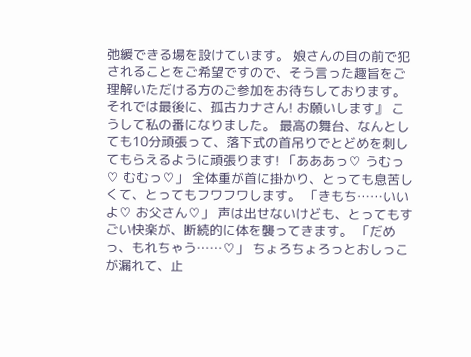弛緩できる場を設けています。 娘さんの目の前で犯されることをご希望ですので、そう言った趣旨をご理解いただける方のご参加をお待ちしております。 それでは最後に、孤古カナさん! お願いします』 こうして私の番になりました。 最高の舞台、なんとしても10分頑張って、落下式の首吊りでとどめを刺してもらえるように頑張ります! 「あああっ♡ うむっ♡ むむっ♡」 全体重が首に掛かり、とっても息苦しくて、とってもフワフワします。 「きもち……いいよ♡ お父さん♡」 声は出せないけども、とってもすごい快楽が、断続的に体を襲ってきます。 「だめっ、もれちゃう……♡」 ちょろちょろっとおしっこが漏れて、止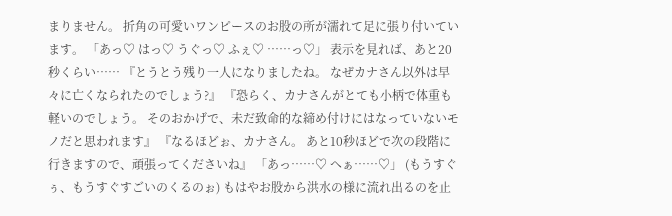まりません。 折角の可愛いワンピースのお股の所が濡れて足に張り付いています。 「あっ♡ はっ♡ うぐっ♡ ふぇ♡ ……っ♡」 表示を見れば、あと20秒くらい…… 『とうとう残り一人になりましたね。 なぜカナさん以外は早々に亡くなられたのでしょう?』 『恐らく、カナさんがとても小柄で体重も軽いのでしょう。 そのおかげで、未だ致命的な締め付けにはなっていないモノだと思われます』 『なるほどぉ、カナさん。 あと10秒ほどで次の段階に行きますので、頑張ってくださいね』 「あっ……♡ へぁ……♡」 (もうすぐぅ、もうすぐすごいのくるのぉ) もはやお股から洪水の様に流れ出るのを止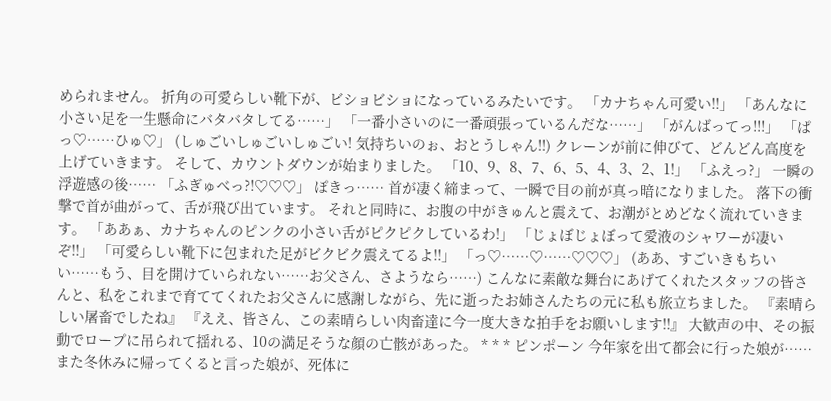められません。 折角の可愛らしい靴下が、ビショビショになっているみたいです。 「カナちゃん可愛い!!」 「あんなに小さい足を一生懸命にバタバタしてる……」 「一番小さいのに一番頑張っているんだな……」 「がんばってっ!!!」 「ぱっ♡……ひゅ♡」 (しゅごいしゅごいしゅごい! 気持ちいのぉ、おとうしゃん!!) クレーンが前に伸びて、どんどん高度を上げていきます。 そして、カウントダウンが始まりました。 「10、9、8、7、6、5、4、3、2、1!」 「ふえっ?」 一瞬の浮遊感の後…… 「ふぎゅべっ?!♡♡♡」 ぽきっ…… 首が凄く締まって、一瞬で目の前が真っ暗になりました。 落下の衝撃で首が曲がって、舌が飛び出ています。 それと同時に、お腹の中がきゅんと震えて、お潮がとめどなく流れていきます。 「ああぁ、カナちゃんのピンクの小さい舌がピクピクしているわ!」 「じょぼじょぼって愛液のシャワーが凄いぞ!!」 「可愛らしい靴下に包まれた足がビクビク震えてるよ!!」 「っ♡……♡……♡♡♡」 (ああ、すごいきもちいい……もう、目を開けていられない……お父さん、さようなら……) こんなに素敵な舞台にあげてくれたスタッフの皆さんと、私をこれまで育ててくれたお父さんに感謝しながら、先に逝ったお姉さんたちの元に私も旅立ちました。 『素晴らしい屠畜でしたね』 『ええ、皆さん、この素晴らしい肉畜達に今一度大きな拍手をお願いします!!』 大歓声の中、その振動でロープに吊られて揺れる、10の満足そうな顔の亡骸があった。 * * * ピンポーン 今年家を出て都会に行った娘が……また冬休みに帰ってくると言った娘が、死体に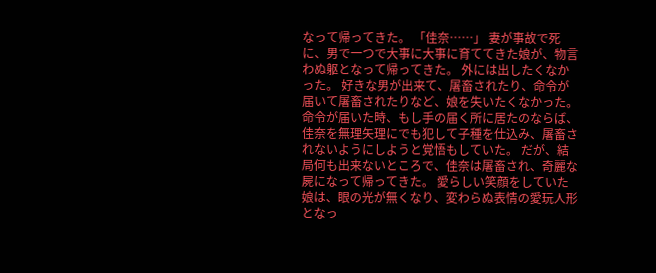なって帰ってきた。 「佳奈……」 妻が事故で死に、男で一つで大事に大事に育ててきた娘が、物言わぬ躯となって帰ってきた。 外には出したくなかった。 好きな男が出来て、屠畜されたり、命令が届いて屠畜されたりなど、娘を失いたくなかった。 命令が届いた時、もし手の届く所に居たのならば、佳奈を無理矢理にでも犯して子種を仕込み、屠畜されないようにしようと覚悟もしていた。 だが、結局何も出来ないところで、佳奈は屠畜され、奇麗な屍になって帰ってきた。 愛らしい笑顔をしていた娘は、眼の光が無くなり、変わらぬ表情の愛玩人形となっ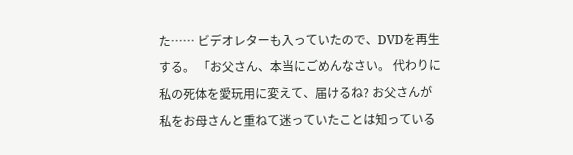た…… ビデオレターも入っていたので、DVDを再生する。 「お父さん、本当にごめんなさい。 代わりに私の死体を愛玩用に変えて、届けるね? お父さんが私をお母さんと重ねて迷っていたことは知っている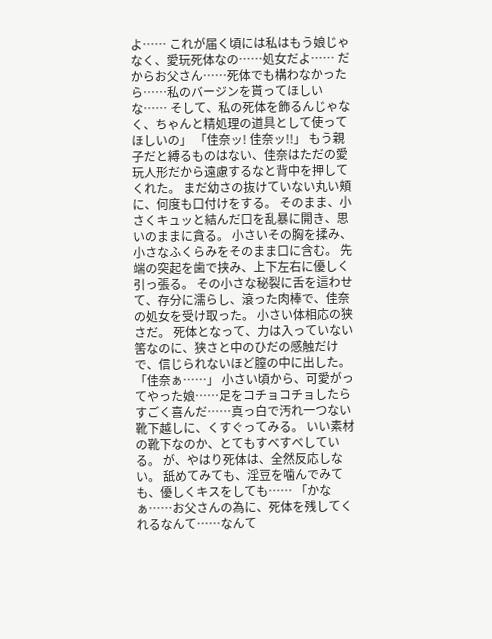よ…… これが届く頃には私はもう娘じゃなく、愛玩死体なの……処女だよ…… だからお父さん……死体でも構わなかったら……私のバージンを貰ってほしいな…… そして、私の死体を飾るんじゃなく、ちゃんと精処理の道具として使ってほしいの」 「佳奈ッ! 佳奈ッ!!」 もう親子だと縛るものはない、佳奈はただの愛玩人形だから遠慮するなと背中を押してくれた。 まだ幼さの抜けていない丸い頬に、何度も口付けをする。 そのまま、小さくキュッと結んだ口を乱暴に開き、思いのままに貪る。 小さいその胸を揉み、小さなふくらみをそのまま口に含む。 先端の突起を歯で挟み、上下左右に優しく引っ張る。 その小さな秘裂に舌を這わせて、存分に濡らし、滾った肉棒で、佳奈の処女を受け取った。 小さい体相応の狭さだ。 死体となって、力は入っていない筈なのに、狭さと中のひだの感触だけで、信じられないほど膣の中に出した。 「佳奈ぁ……」 小さい頃から、可愛がってやった娘……足をコチョコチョしたらすごく喜んだ……真っ白で汚れ一つない靴下越しに、くすぐってみる。 いい素材の靴下なのか、とてもすべすべしている。 が、やはり死体は、全然反応しない。 舐めてみても、淫豆を噛んでみても、優しくキスをしても…… 「かなぁ……お父さんの為に、死体を残してくれるなんて……なんて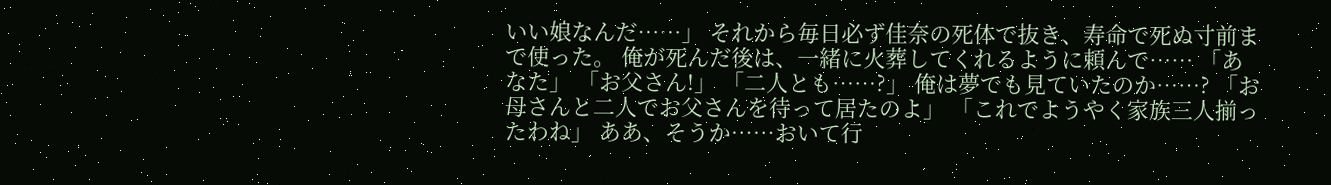いい娘なんだ……」 それから毎日必ず佳奈の死体で抜き、寿命で死ぬ寸前まで使った。 俺が死んだ後は、一緒に火葬してくれるように頼んで…… 「あなた」 「お父さん!」 「二人とも……?」 俺は夢でも見ていたのか……? 「お母さんと二人でお父さんを待って居たのよ」 「これでようやく家族三人揃ったわね」 ああ、そうか……おいて行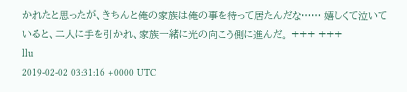かれたと思ったが、きちんと俺の家族は俺の事を待って居たんだな…… 嬉しくて泣いていると、二人に手を引かれ、家族一緒に光の向こう側に進んだ。 +++ +++
llu
2019-02-02 03:31:16 +0000 UTC